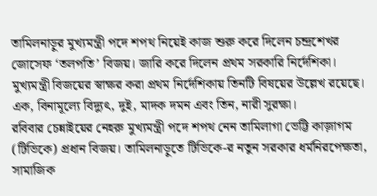তামিলনাড়ুর মুখ্যমন্ত্রী পদে শপথ নিয়েই কাজ শুরু করে দিলেন চন্দ্রশেখর জোসেফ ‘তলপতি’ বিজয়। জারি করে দিলেন প্রথম সরকারি নির্দেশিকা। মুখ্যমন্ত্রী বিজয়ের স্বাক্ষর করা প্রথম নির্দেশিকায় তিনটি বিষয়ের উল্লেখ রয়েছে। এক, বিনামূল্যে বিদ্যুৎ, দুই, মাদক দমন এবং তিন, নারী সুরক্ষা।
রবিবার চেন্নাইয়ের নেহরু মুখ্যমন্ত্রী পদে শপথ নেন তামিলাগা ভেট্টি কাজ়াগম (টিভিকে) প্রধান বিজয়। তামিলনাড়ুতে টিভিকে-র নতুন সরকার ধর্মনিরপেক্ষতা, সামাজিক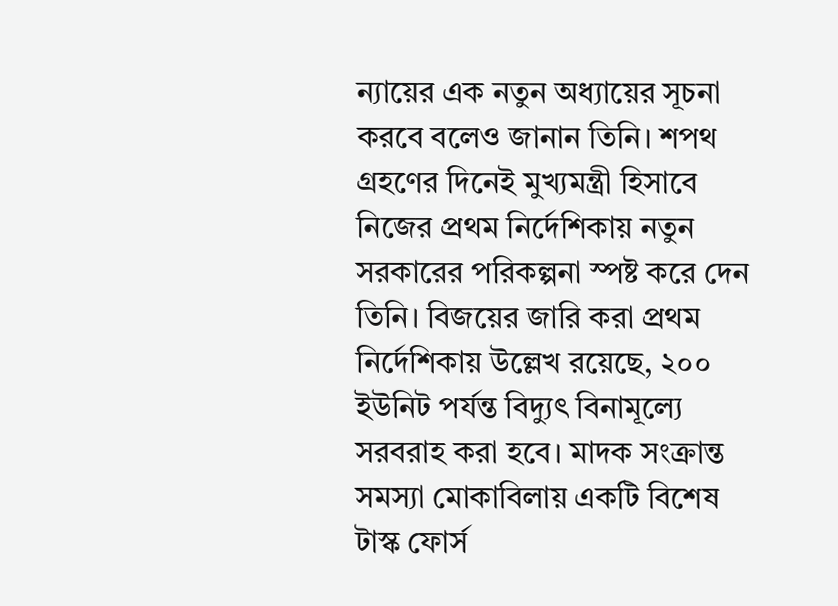ন্যায়ের এক নতুন অধ্যায়ের সূচনা করবে বলেও জানান তিনি। শপথ গ্রহণের দিনেই মুখ্যমন্ত্রী হিসাবে নিজের প্রথম নির্দেশিকায় নতুন সরকারের পরিকল্পনা স্পষ্ট করে দেন তিনি। বিজয়ের জারি করা প্রথম নির্দেশিকায় উল্লেখ রয়েছে, ২০০ ইউনিট পর্যন্ত বিদ্যুৎ বিনামূল্যে সরবরাহ করা হবে। মাদক সংক্রান্ত সমস্যা মোকাবিলায় একটি বিশেষ টাস্ক ফোর্স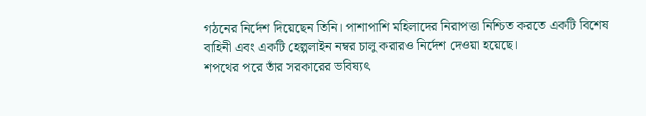গঠনের নির্দেশ দিয়েছেন তিনি। পাশাপাশি মহিলাদের নিরাপত্তা নিশ্চিত করতে একটি বিশেষ বাহিনী এবং একটি হেল্পলাইন নম্বর চালু করারও নির্দেশ দেওয়া হয়েছে।
শপথের পরে তাঁর সরকারের ভবিষ্যৎ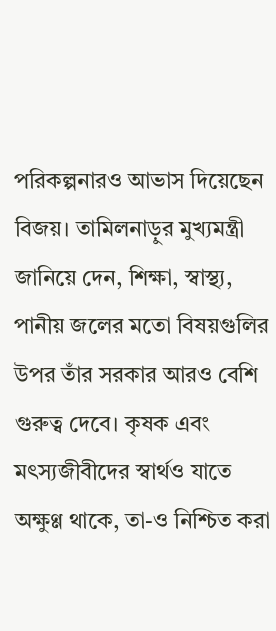পরিকল্পনারও আভাস দিয়েছেন বিজয়। তামিলনাড়ুর মুখ্যমন্ত্রী জানিয়ে দেন, শিক্ষা, স্বাস্থ্য, পানীয় জলের মতো বিষয়গুলির উপর তাঁর সরকার আরও বেশি গুরুত্ব দেবে। কৃষক এবং মৎস্যজীবীদের স্বার্থও যাতে অক্ষুণ্ণ থাকে, তা-ও নিশ্চিত করা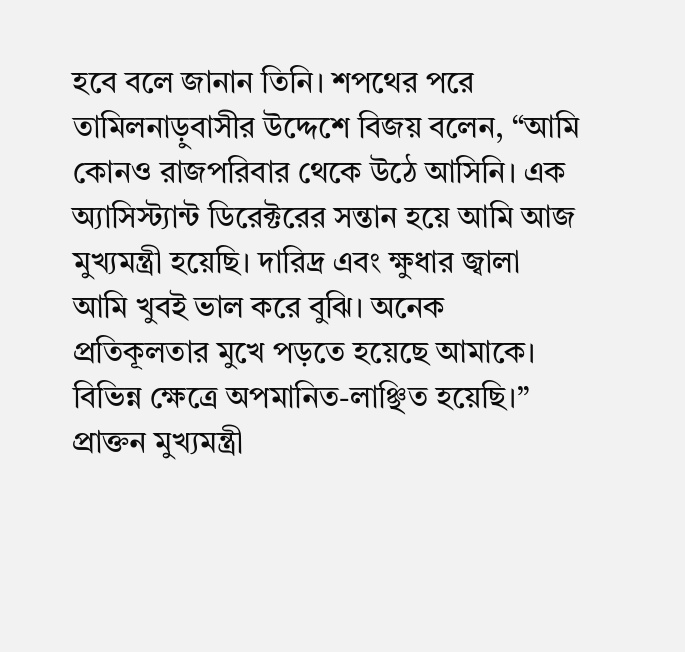হবে বলে জানান তিনি। শপথের পরে তামিলনাড়ুবাসীর উদ্দেশে বিজয় বলেন, “আমি কোনও রাজপরিবার থেকে উঠে আসিনি। এক অ্যাসিস্ট্যান্ট ডিরেক্টরের সন্তান হয়ে আমি আজ মুখ্যমন্ত্রী হয়েছি। দারিদ্র এবং ক্ষুধার জ্বালা আমি খুবই ভাল করে বুঝি। অনেক প্রতিকূলতার মুখে পড়তে হয়েছে আমাকে। বিভিন্ন ক্ষেত্রে অপমানিত-লাঞ্ছিত হয়েছি।”
প্রাক্তন মুখ্যমন্ত্রী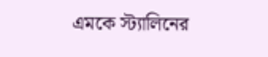এমকে স্ট্যালিনের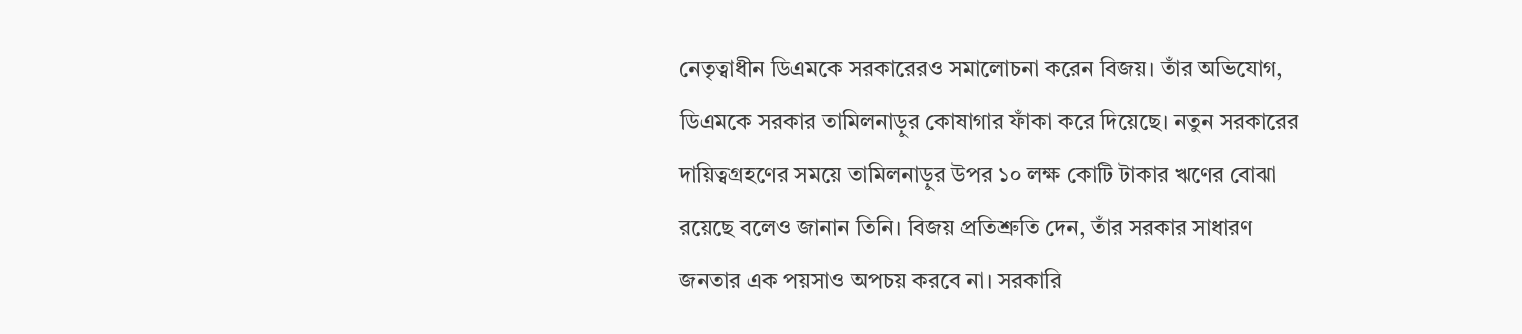নেতৃত্বাধীন ডিএমকে সরকারেরও সমালোচনা করেন বিজয়। তাঁর অভিযোগ, ডিএমকে সরকার তামিলনাড়ুর কোষাগার ফাঁকা করে দিয়েছে। নতুন সরকারের দায়িত্বগ্রহণের সময়ে তামিলনাড়ুর উপর ১০ লক্ষ কোটি টাকার ঋণের বোঝা রয়েছে বলেও জানান তিনি। বিজয় প্রতিশ্রুতি দেন, তাঁর সরকার সাধারণ জনতার এক পয়সাও অপচয় করবে না। সরকারি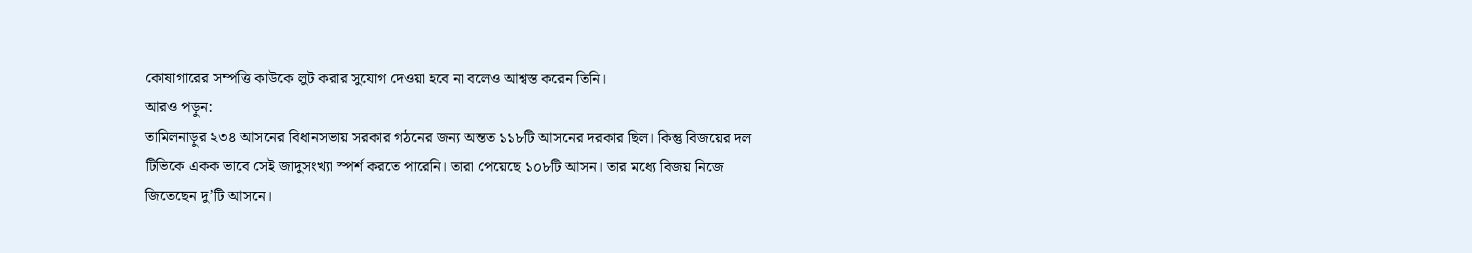কোষাগারের সম্পত্তি কাউকে লুট করার সুযোগ দেওয়া হবে না বলেও আশ্বস্ত করেন তিনি।
আরও পড়ুন:
তামিলনাড়ুর ২৩৪ আসনের বিধানসভায় সরকার গঠনের জন্য অন্তত ১১৮টি আসনের দরকার ছিল। কিন্তু বিজয়ের দল টিভিকে একক ভাবে সেই জাদুসংখ্যা স্পর্শ করতে পারেনি। তারা পেয়েছে ১০৮টি আসন। তার মধ্যে বিজয় নিজে জিতেছেন দু’টি আসনে।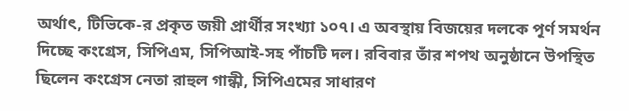অর্থাৎ, টিভিকে-র প্রকৃত জয়ী প্রার্থীর সংখ্যা ১০৭। এ অবস্থায় বিজয়ের দলকে পূর্ণ সমর্থন দিচ্ছে কংগ্রেস, সিপিএম, সিপিআই-সহ পাঁচটি দল। রবিবার তাঁর শপথ অনুষ্ঠানে উপস্থিত ছিলেন কংগ্রেস নেতা রাহুল গান্ধী, সিপিএমের সাধারণ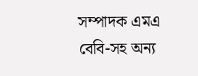সম্পাদক এমএ বেবি-সহ অন্য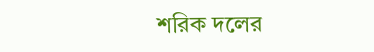শরিক দলের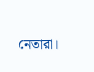নেতারা।